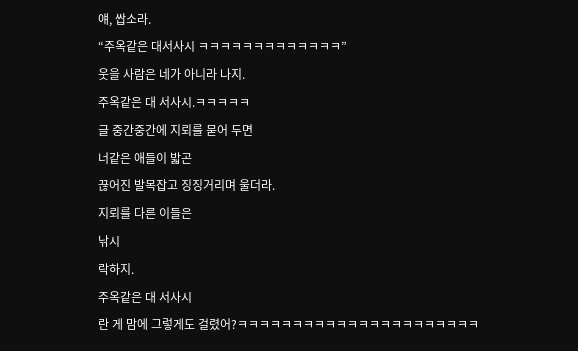얘, 쌉소라.
“주옥같은 대서사시 ㅋㅋㅋㅋㅋㅋㅋㅋㅋㅋㅋㅋㅋ”
웃을 사람은 네가 아니라 나지.
주옥같은 대 서사시.ㅋㅋㅋㅋㅋ
글 중간중간에 지뢰를 묻어 두면
너같은 애들이 밟곤
끊어진 발목잡고 징징거리며 울더라.
지뢰를 다른 이들은
낚시
락하지.
주옥같은 대 서사시
란 게 맘에 그렇게도 걸렸어?ㅋㅋㅋㅋㅋㅋㅋㅋㅋㅋㅋㅋㅋㅋㅋㅋㅋㅋㅋㅋㅋㅋ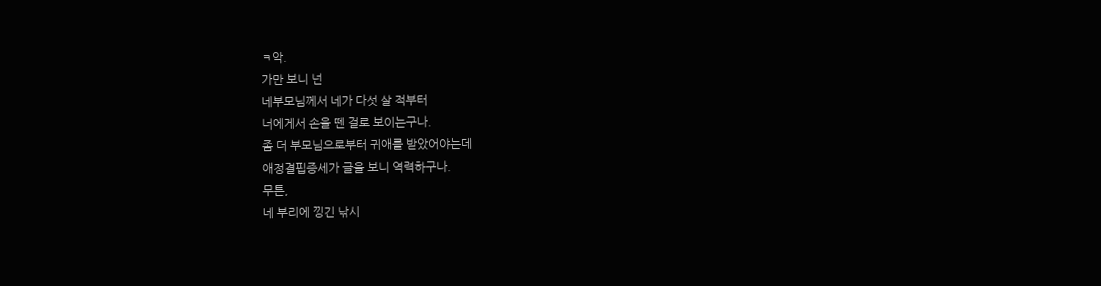ㅋ악.
가만 보니 넌
네부모님께서 네가 다섯 살 적부터
너에게서 손을 뗀 걸로 보이는구나.
좀 더 부모님으로부터 귀애를 받았어야는데
애정결핍증세가 글을 보니 역력하구나.
무튼,
네 부리에 낑긴 낚시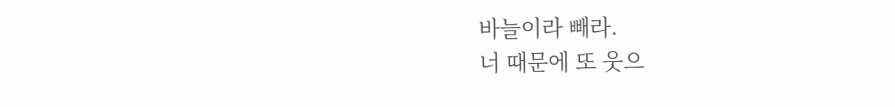바늘이라 빼라.
너 때문에 또 웃으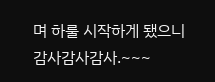며 하룰 시작하게 됐으니
감사감사감사.~~~